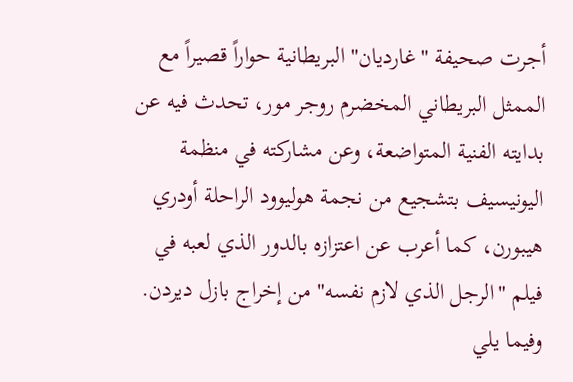أجرت صحيفة "غارديان" البريطانية حواراً قصيراً مع الممثل البريطاني المخضرم روجر مور، تحدث فيه عن بدايته الفنية المتواضعة، وعن مشاركته في منظمة اليونيسيف بتشجيع من نجمة هوليوود الراحلة أودري هيبورن، كما أعرب عن اعتزازه بالدور الذي لعبه في فيلم "الرجل الذي لازم نفسه" من إخراج بازل ديردن. وفيما يلي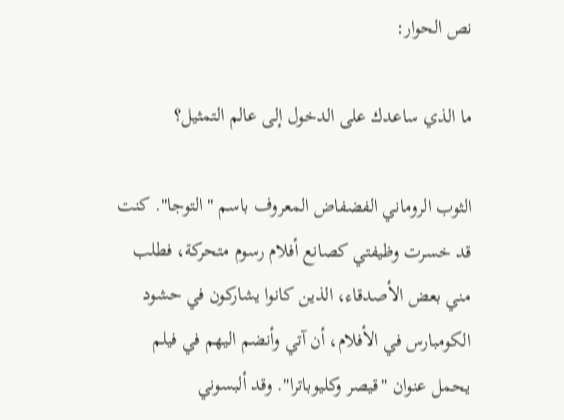نص الحوار:

ما الذي ساعدك على الدخول إلى عالم التمثيل؟

الثوب الروماني الفضفاض المعروف باسم "التوجا". كنت قد خسرت وظيفتي كصانع أفلام رسوم متحركة، فطلب مني بعض الأصدقاء، الذين كانوا يشاركون في حشود الكومبارس في الأفلام، أن آتي وأنضم اليهم في فيلم يحمل عنوان "قيصر وكليوباترا". وقد ألبسوني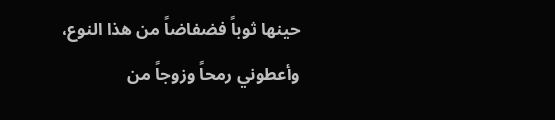حينها ثوباً فضفاضاً من هذا النوع، وأعطوني رمحاً وزوجاً من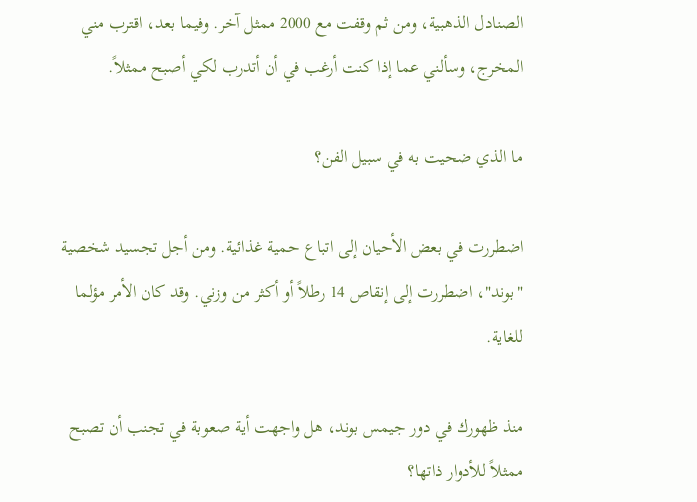الصنادل الذهبية، ومن ثم وقفت مع 2000 ممثل آخر. وفيما بعد، اقترب مني المخرج، وسألني عما إذا كنت أرغب في أن أتدرب لكي أصبح ممثلاً.

ما الذي ضحيت به في سبيل الفن؟

اضطررت في بعض الأحيان إلى اتباع حمية غذائية. ومن أجل تجسيد شخصية "بوند"، اضطررت إلى إنقاص 14 رطلاً أو أكثر من وزني. وقد كان الأمر مؤلما للغاية.

منذ ظهورك في دور جيمس بوند، هل واجهت أية صعوبة في تجنب أن تصبح ممثلاً للأدوار ذاتها؟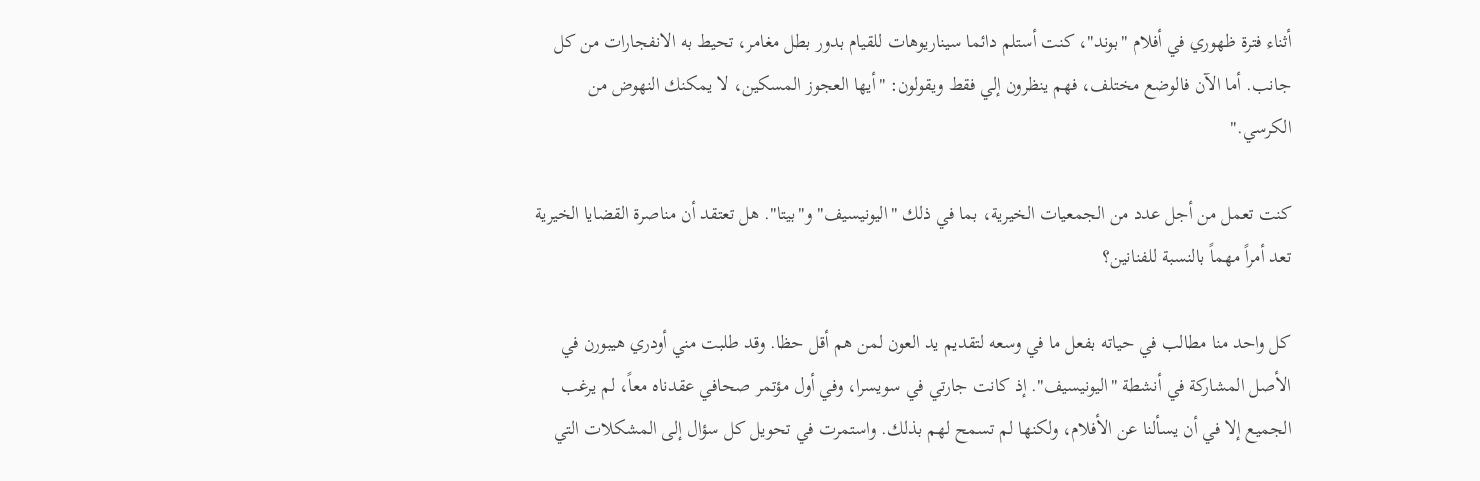أثناء فترة ظهوري في أفلام "بوند"، كنت أستلم دائما سيناريوهات للقيام بدور بطل مغامر، تحيط به الانفجارات من كل جانب. أما الآن فالوضع مختلف، فهم ينظرون إلي فقط ويقولون: "أيها العجوز المسكين، لا يمكنك النهوض من الكرسي."

كنت تعمل من أجل عدد من الجمعيات الخيرية، بما في ذلك "اليونيسيف" و"بيتا". هل تعتقد أن مناصرة القضايا الخيرية تعد أمراً مهماً بالنسبة للفنانين؟

كل واحد منا مطالب في حياته بفعل ما في وسعه لتقديم يد العون لمن هم أقل حظا. وقد طلبت مني أودري هيبورن في الأصل المشاركة في أنشطة "اليونيسيف". إذ كانت جارتي في سويسرا، وفي أول مؤتمر صحافي عقدناه معاً، لم يرغب الجميع إلا في أن يسألنا عن الأفلام، ولكنها لم تسمح لهم بذلك. واستمرت في تحويل كل سؤال إلى المشكلات التي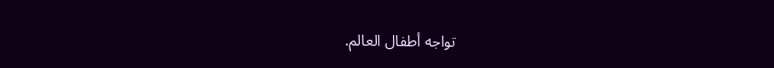تواجه أطفال العالم.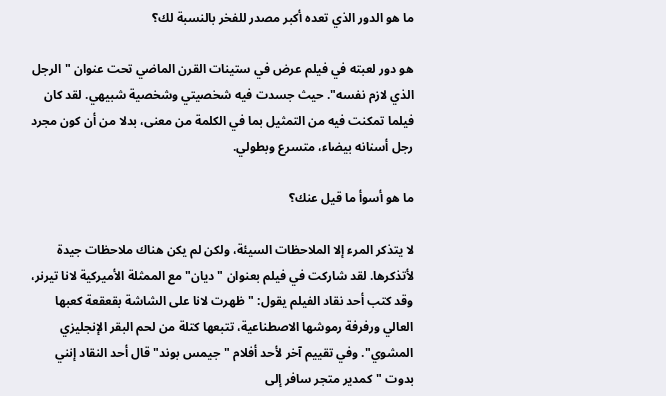ما هو الدور الذي تعده أكبر مصدر للفخر بالنسبة لك؟

هو دور لعبته في فيلم عرض في ستينات القرن الماضي تحت عنوان "الرجل الذي لازم نفسه". حيث جسدت فيه شخصيتي وشخصية شبيهي. لقد كان فيلما تمكنت فيه من التمثيل بما في الكلمة من معنى، بدلا من أن كون مجرد رجل أسنانه بيضاء، متسرع وبطولي.

ما هو أسوأ ما قيل عنك؟

لا يتذكر المرء إلا الملاحظات السيئة، ولكن لم يكن هناك ملاحظات جيدة لأتذكرها. لقد شاركت في فيلم بعنوان "ديان" مع الممثلة الأميركية لانا تيرنر، وقد كتب أحد نقاد الفيلم يقول: "ظهرت لانا على الشاشة بقعقعة كعبها العالي ورفرفة رموشها الاصطناعية، تتبعها كتلة من لحم البقر الإنجليزي المشوي". وفي تقييم آخر لأحد أفلام "جيمس بوند" قال أحد النقاد إنني بدوت "كمدير متجر سافر إلى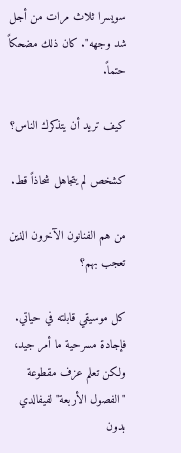سويسرا ثلاث مرات من أجل شد وجهه". كان ذلك مضحكاً حتماً.

كيف تريد أن يتذكرك الناس؟

كشخص لم يتجاهل شحاذاً قط.

من هم الفنانون الآخرون الذين تعجب بهم؟

كل موسيقي قابلته في حياتي. فإجادة مسرحية ما أمر جيد، ولكن تعلم عزف مقطوعة "الفصول الأربعة" لفيفالدي بدون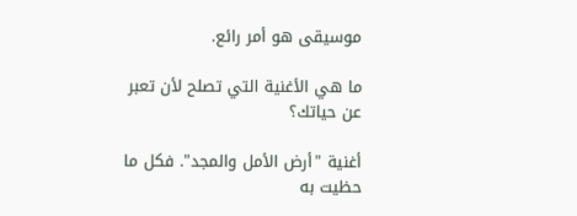موسيقى هو أمر رائع.

ما هي الأغنية التي تصلح لأن تعبر عن حياتك؟

أغنية "أرض الأمل والمجد". فكل ما حظيت به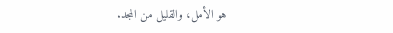هو الأمل، والقليل من المجد.